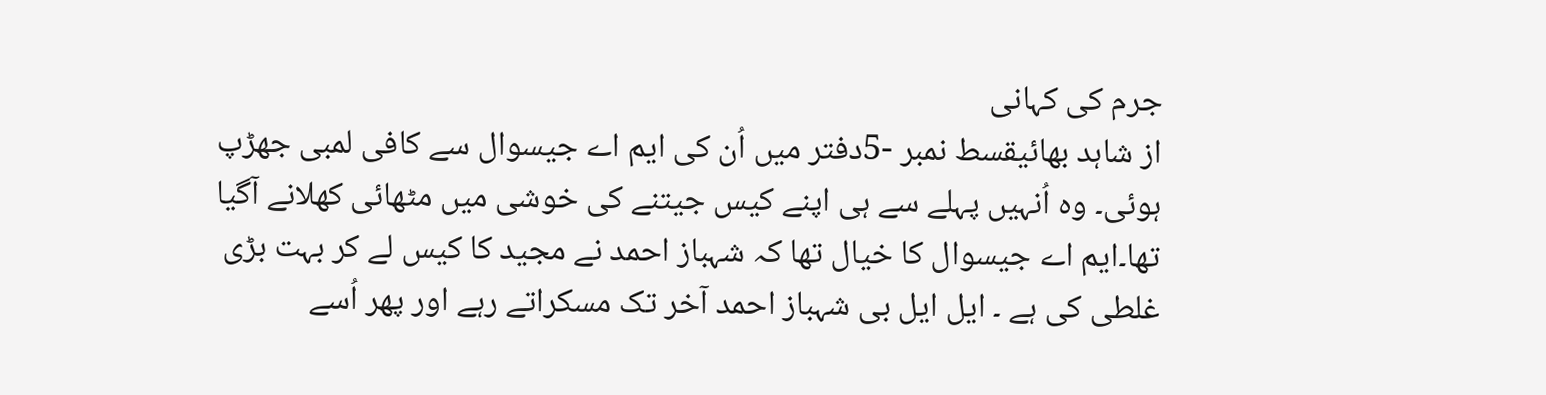جرم کی کہانی
از شاہد بھائیقسط نمبر -5دفتر میں اُن کی ایم اے جیسوال سے کافی لمبی جھڑپ ہوئی۔ وہ اُنہیں پہلے سے ہی اپنے کیس جیتنے کی خوشی میں مٹھائی کھلانے آگیا تھا۔ایم اے جیسوال کا خیال تھا کہ شہباز احمد نے مجید کا کیس لے کر بہت بڑی غلطی کی ہے ۔ ایل ایل بی شہباز احمد آخر تک مسکراتے رہے اور پھر اُسے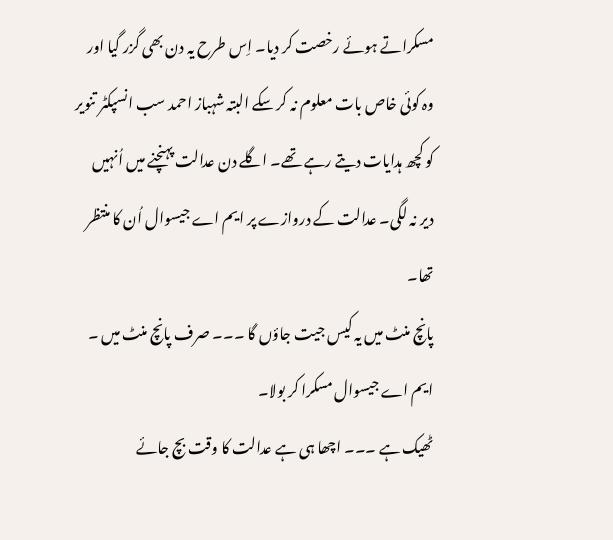مسکراتے ہوئے رخصت کر دیا۔ اِس طرح یہ دن بھی گزر گیا اور وہ کوئی خاص بات معلوم نہ کر سکے البتہ شہباز احمد سب انسپکٹر تنویر کو کچھ ہدایات دیتے رہے تھے۔ اگلے دن عدالت پہنچنے میں اُنہیں دیر نہ لگی۔ عدالت کے دروازے پر ایم اے جیسوال اُن کا منتظر تھا۔
پانچ منٹ میں یہ کیس جیت جاؤں گا ۔۔۔ صرف پانچ منٹ میں ۔ ایم اے جیسوال مسکرا کر بولا۔
ٹھیک ہے ۔۔۔ اچھا ہی ہے عدالت کا وقت بچ جائے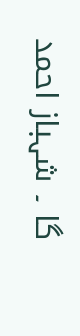گا ۔ شہباز احمد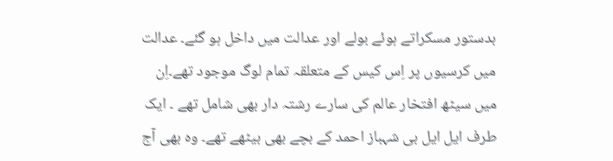بدستور مسکراتے ہوئے بولے اور عدالت میں داخل ہو گئے۔ عدالت میں کرسیوں پر اِس کیس کے متعلقہ تمام لوگ موجود تھے۔اِن میں سیٹھ افتخار عالم کی سارے رشتہ دار بھی شامل تھے ۔ ایک طرف ایل ایل بی شہباز احمد کے بچے بھی بیٹھے تھے۔ وہ بھی آج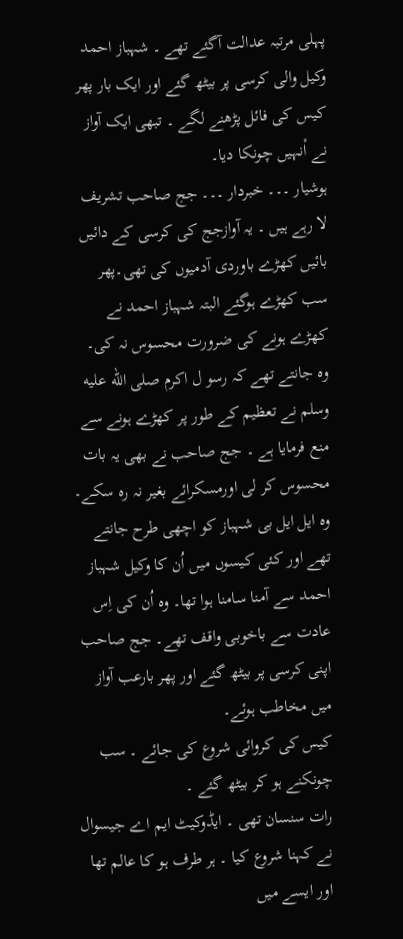پہلی مرتبہ عدالت آگئے تھے ۔ شہباز احمد وکیل والی کرسی پر بیٹھ گئے اور ایک بار پھر کیس کی فائل پڑھنے لگے ۔ تبھی ایک آواز نے اْنہیں چونکا دیا۔
ہوشیار ۔۔۔ خبردار ۔۔۔ جج صاحب تشریف لا رہے ہیں ۔ یہ آوازجج کی کرسی کے دائیں بائیں کھڑے باوردی آدمیوں کی تھی۔پھر سب کھڑے ہوگئے البتہ شہباز احمد نے کھڑے ہونے کی ضرورت محسوس نہ کی۔ وہ جانتے تھے کہ رسو ل اکرم صلى الله عليه وسلم نے تعظیم کے طور پر کھڑے ہونے سے منع فرمایا ہے ۔ جج صاحب نے بھی یہ بات محسوس کر لی اورمسکرائے بغیر نہ رہ سکے۔ وہ ایل ایل بی شہباز کو اچھی طرح جانتے تھے اور کئی کیسوں میں اُن کا وکیل شہباز احمد سے آمنا سامنا ہوا تھا۔ وہ اُن کی اِس عادت سے باخوبی واقف تھے۔ جج صاحب اپنی کرسی پر بیٹھ گئے اور پھر بارعب آواز میں مخاطب ہوئے۔
کیس کی کروائی شروع کی جائے ۔ سب چونکنے ہو کر بیٹھ گئے ۔
رات سنسان تھی ۔ ایڈوکیٹ ایم اے جیسوال نے کہنا شروع کیا ۔ ہر طرف ہو کا عالم تھا اور ایسے میں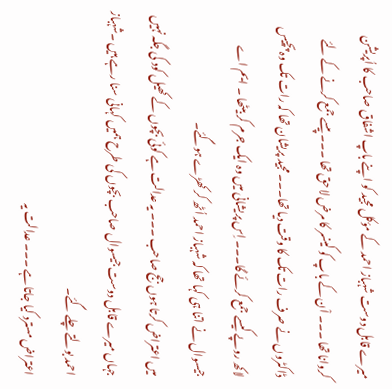میرے قابل دوست شہباز احمد کے مؤکل مجید کو اپنے باپ اشفاق صاحب کا اُپریشن کروانا تھا ۔۔۔ اْن کے باپ کو کینسر کا مرض لا حق تھا ۔۔۔ پیسے جمع کرنے کے لئے ڈاکٹروں نے صرف رات تک کا وقت دیا تھا۔۔۔ مجید پریشان تھا کہ رات تک وہ پچیس لاکھ روپے کیسے جمع کرئے گا۔۔۔ اِس پریشانی میں وہ ایک جرم کر بیٹھا ۔ ایم اے جیسوال نے اتنا ہی کہا تھا کہ شہباز احمد اُٹھ کر کھڑے ہوگئے۔
میں اعتراض کرتا ہوں جج صاحب ۔۔۔ یہ عدالت ہے کوئی بچوں کے کھیل کود کی جگہ نہیں جہاں میرے قابل دوست جیسوال صاحب بچوں کی طرح ہمیں کہانی سنا رہے ہیں ۔شہباز احمد بولتے چلے گئے۔
اعتراض مسترد کیا جاتا ہے ۔۔۔ عدالت یہ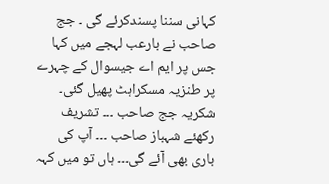کہانی سننا پسندکرئے گی ۔ جج صاحب نے بارعب لہجے میں کہا جس پر ایم اے جیسوال کے چہرے پر طنزیہ مسکراہٹ پھیل گئی۔
شکریہ جج صاحب ۔۔۔ تشریف رکھئے شہباز صاحب ۔۔۔ آپ کی باری بھی آئے گی۔۔۔ ہاں تو میں کہہ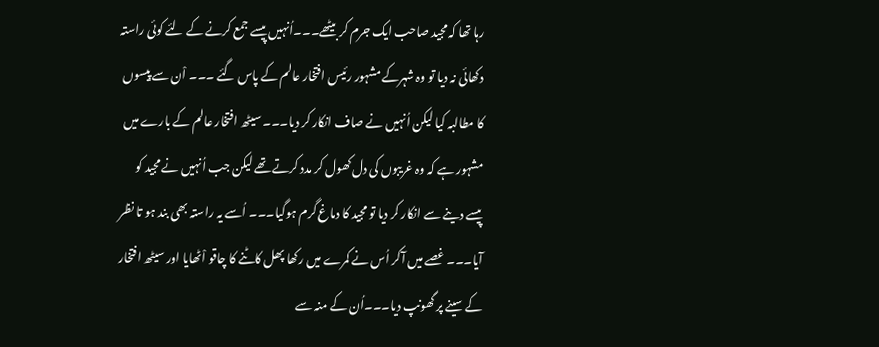رہا تھا کہ مجید صاحب ایک جرم کر بیٹھے۔۔۔اُنہیں پیسے جمع کرنے کے لئے کوئی راستہ دکھائی نہ دیا تو وہ شہرکے مشہور رئیس افتخار عالم کے پاس گئے ۔۔۔ اْن سے پیسوں کا مطالبہ کیا لیکن اُنہیں نے صاف انکار کر دیا۔۔۔ سیٹھ افتخار عالم کے بارے میں مشہور ہے کہ وہ غریبوں کی دل کھول کر مدد کرتے تھے لیکن جب اُنہیں نے مجید کو پیسے دینے سے انکار کر دیا تو مجید کا دماغ گرم ہوگیا۔۔۔ اُسے یہ راستہ بھی بند ہو تا نظر آیا۔۔۔ غصے میں آکر اُس نے کمرے میں رکھا پھل کاٹنے کا چاقو اْٹھایا اور سیٹھ افتخار کے سینے پر گھونپ دیا۔۔۔اُن کے منہ سے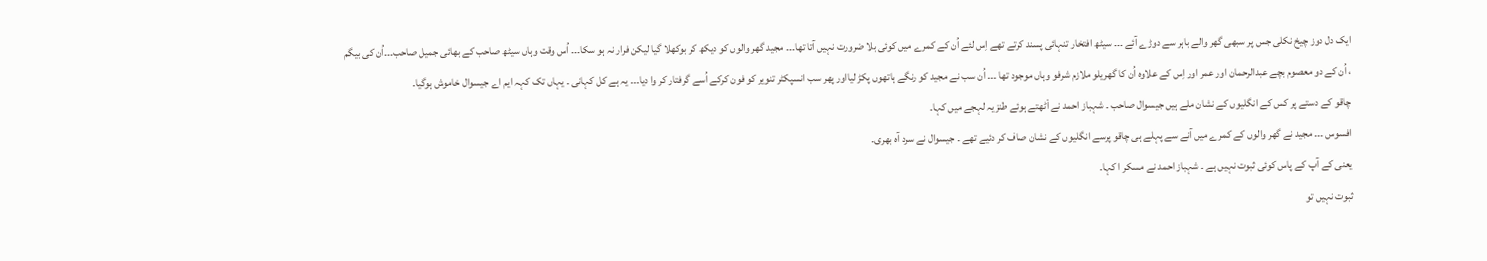ایک دل دوز چیخ نکلی جس پر سبھی گھر والے باہر سے دوڑے آئے ۔۔۔ سیٹھ افتخار تنہائی پسند کرتے تھے اِس لئے اُن کے کمرے میں کوئی بلا ضرورت نہیں آتا تھا۔۔۔ مجید گھر والوں کو دیکھ کر بوکھلا گیا لیکن فرار نہ ہو سکا۔۔۔ اُس وقت وہاں سیٹھ صاحب کے بھائی جمیل صاحب۔۔۔اُن کی بیگم ، اُن کے دو معصوم بچے عبدالرحمان اور عمر اور اِس کے علاوہ اُن کا گھریلو ملازم شرفو وہاں موجود تھا ۔۔۔ اُن سب نے مجید کو رنگے ہاتھوں پکڑ لیااور پھر سب انسپکٹر تنویر کو فون کرکے اُسے گرفتار کر وا دیا۔۔۔ یہ ہے کل کہانی ۔ یہاں تک کہہ ایم اے جیسوال خاموش ہوگیا۔
چاقو کے دستے پر کس کے انگلیوں کے نشان ملے ہیں جیسوال صاحب ۔ شہباز احمد نے اْٹھتے ہوئے طنزیہ لہجے میں کہا۔
افسوس ۔۔۔ مجید نے گھر والوں کے کمرے میں آنے سے پہلے ہی چاقو پرسے انگلیوں کے نشان صاف کر دئیے تھے ۔ جیسوال نے سرد آہ بھری۔
یعنی کے آپ کے پاس کوئی ثبوت نہیں ہے ۔ شہباز احمد نے مسکر ا کہا۔
ثبوت نہیں تو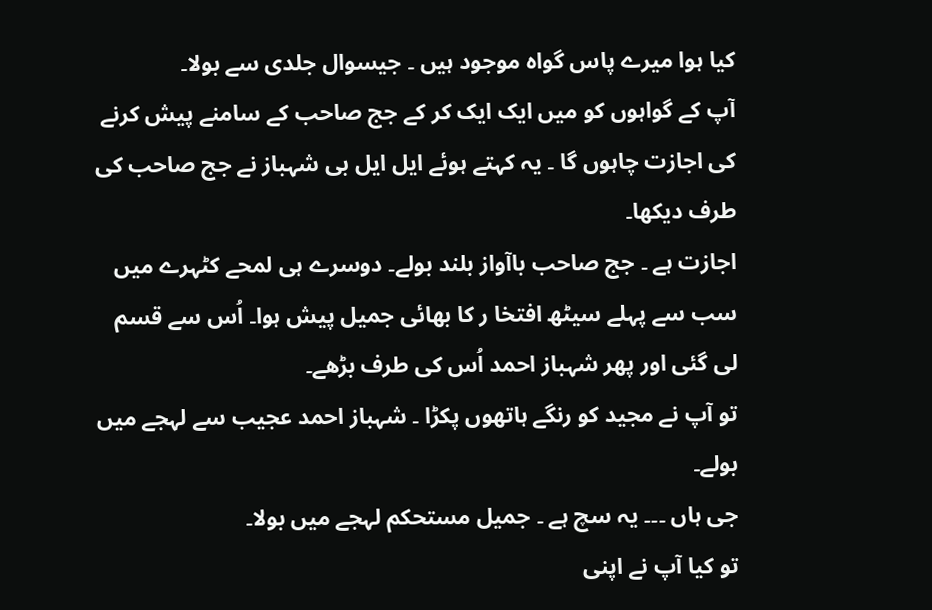کیا ہوا میرے پاس گواہ موجود ہیں ۔ جیسوال جلدی سے بولا۔
آپ کے گواہوں کو میں ایک ایک کر کے جج صاحب کے سامنے پیش کرنے کی اجازت چاہوں گا ۔ یہ کہتے ہوئے ایل ایل بی شہباز نے جج صاحب کی طرف دیکھا۔
اجازت ہے ۔ جج صاحب باآواز بلند بولے۔ دوسرے ہی لمحے کٹہرے میں سب سے پہلے سیٹھ افتخا ر کا بھائی جمیل پیش ہوا۔ اُس سے قسم لی گئی اور پھر شہباز احمد اُس کی طرف بڑھے۔
تو آپ نے مجید کو رنگے ہاتھوں پکڑا ۔ شہباز احمد عجیب سے لہجے میں بولے۔
جی ہاں ۔۔۔ یہ سچ ہے ۔ جمیل مستحکم لہجے میں بولا۔
تو کیا آپ نے اپنی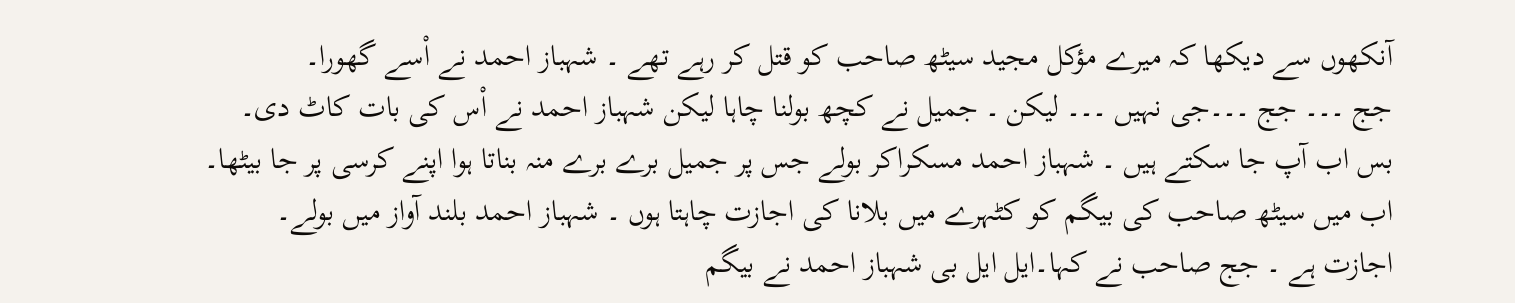آنکھوں سے دیکھا کہ میرے مؤکل مجید سیٹھ صاحب کو قتل کر رہے تھے ۔ شہباز احمد نے اْسے گھورا۔
جج ۔۔۔ جج ۔۔۔جی نہیں ۔۔۔ لیکن ۔ جمیل نے کچھ بولنا چاہا لیکن شہباز احمد نے اْس کی بات کاٹ دی۔
بس اب آپ جا سکتے ہیں ۔ شہباز احمد مسکراکر بولے جس پر جمیل برے برے منہ بناتا ہوا اپنے کرسی پر جا بیٹھا۔
اب میں سیٹھ صاحب کی بیگم کو کٹہرے میں بلانا کی اجازت چاہتا ہوں ۔ شہباز احمد بلند آواز میں بولے۔
اجازت ہے ۔ جج صاحب نے کہا۔ایل ایل بی شہباز احمد نے بیگم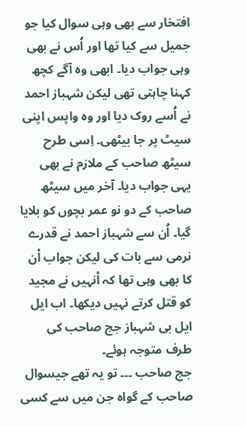افتخار سے بھی وہی سوال کیا جو جمیل سے کیا تھا اور اُس نے بھی وہی جواب دیا۔ ابھی وہ آگے کچھ کہنا چاہتی تھی لیکن شہباز احمد نے اُسے روک دیا اور وہ واپس اپنی سیٹ پر جا بیٹھی۔ اِسی طرح سیٹھ صاحب کے ملازم نے بھی یہی جواب دیا۔ آخر میں سیٹھ صاحب کے دو نو عمر بچوں کو بلایا گیا۔ اُن سے شہباز احمد نے قدرے نرمی سے بات کی لیکن جواب اْن کا بھی وہی تھا کہ اْنہیں نے مجید کو قتل کرتے نہیں دیکھا۔ اب ایل ایل بی شہباز جج صاحب کی طرف متوجہ ہوئے۔
جج صاحب ۔۔۔ تو یہ تھے جیسوال صاحب کے گواہ جن میں سے کسی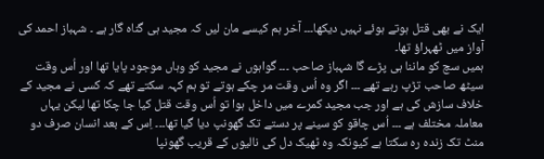ایک نے بھی قتل ہوتے ہوئے نہیں دیکھا۔۔۔ آخر ہم کیسے مان لیں کہ مجید ہی گناہ گار ہے ۔ شہباز احمد کی آواز میں ٹھہراؤ تھا۔
ہمیں سچ کو ماننا ہی پڑے گا شہباز صاحب ۔۔۔ گواہوں نے مجید کو وہاں موجود پایا تھا اور اُس وقت سیٹھ صاحب تڑپ رہے تھے ۔۔۔ اگر وہ اُس وقت مر چکے ہوتے تو ہم کہہ سکتے تھے کہ کسی نے مجید کے خلاف سازش کی ہے اور جب مجید کمرے میں داخل ہوا تو اُس وقت قتل کیا جا چکا تھا لیکن یہاں معاملہ مختلف ہے ۔۔۔ اُس چاقو کو سینے پر دستے تک گھونپ دیا گیا تھا۔۔۔ اِس کے بعد انسان صرف دو منٹ تک زندہ رہ سکتا ہے کیونکہ وہ ٹھیک دل کی نالیوں کے قریب گھونپا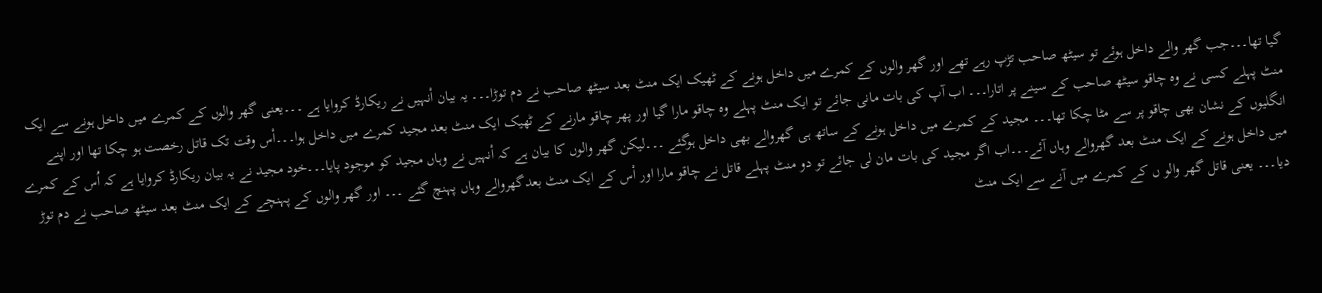گیا تھا۔۔۔جب گھر والے داخل ہوئے تو سیٹھ صاحب تڑپ رہے تھے اور گھر والوں کے کمرے میں داخل ہونے کے ٹھیک ایک منٹ بعد سیٹھ صاحب نے دم توڑا۔۔۔ یہ بیان اْنہیں نے ریکارڈ کروایا ہے ۔۔۔یعنی گھر والوں کے کمرے میں داخل ہونے سے ایک منٹ پہلے کسی نے وہ چاقو سیٹھ صاحب کے سینے پر اتارا۔۔۔ اب آپ کی بات مانی جائے تو ایک منٹ پہلے وہ چاقو مارا گیا اور پھر چاقو مارنے کے ٹھیک ایک منٹ بعد مجید کمرے میں داخل ہوا۔۔۔اْس وقت تک قاتل رخصت ہو چکا تھا اور اپنے انگلیوں کے نشان بھی چاقو پر سے مٹا چکا تھا۔۔۔ مجید کے کمرے میں داخل ہونے کے ساتھ ہی گھروالے بھی داخل ہوگئے ۔۔۔لیکن گھر والوں کا بیان ہے کہ اْنہیں نے وہاں مجید کو موجود پایا۔۔۔خود مجید نے یہ بیان ریکارڈ کروایا ہے کہ اُس کے کمرے میں داخل ہونے کے ایک منٹ بعد گھروالے وہاں آئے۔۔۔اب اگر مجید کی بات مان لی جائے تو دو منٹ پہلے قاتل نے چاقو مارا اور اْس کے ایک منٹ بعدگھروالے وہاں پہنچ گئے ۔۔۔ اور گھر والوں کے پہنچے کے ایک منٹ بعد سیٹھ صاحب نے دم توڑ دیا۔۔۔ یعنی قاتل گھر والو ں کے کمرے میں آنے سے ایک منٹ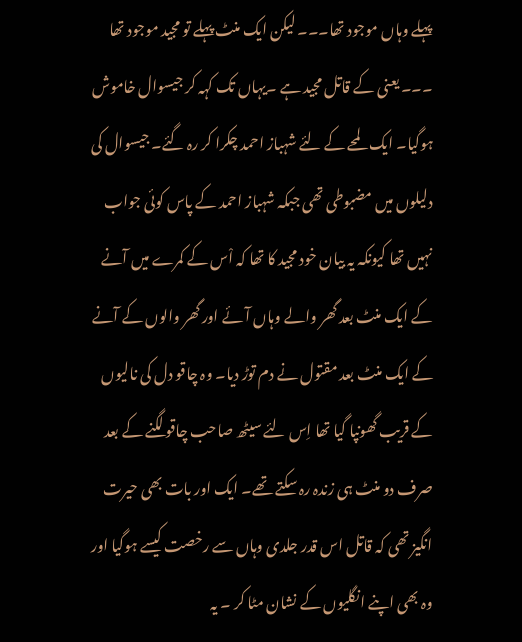پہلے وہاں موجود تھا۔۔۔ لیکن ایک منٹ پہلے تو مجید موجود تھا ۔۔۔ یعنی کے قاتل مجید ہے ۔یہاں تک کہہ کر جیسوال خاموش ہوگیا۔ ایک لمحے کے لئے شہباز احمد چکرا کر رہ گئے۔ جیسوال کی دلیلوں میں مضبوطی تھی جبکہ شہباز احمد کے پاس کوئی جواب نہیں تھا کیونکہ یہ بیان خود مجید کا تھا کہ اْس کے کمرے میں آنے کے ایک منٹ بعد گھر والے وہاں آئے اور گھر والوں کے آنے کے ایک منٹ بعد مقتول نے دم توڑ دیا۔ وہ چاقو دل کی نالیوں کے قریب گھونپا گیا تھا اِس لئے سیٹھ صاحب چاقو لگنے کے بعد صرف دو منٹ ہی زندہ رہ سکتے تھے۔ ایک اور بات بھی حیرت انگیز تھی کہ قاتل اس قدر جلدی وہاں سے رخصت کیسے ہوگیا اور وہ بھی اپنے انگلیوں کے نشان مٹا کر ۔ یہ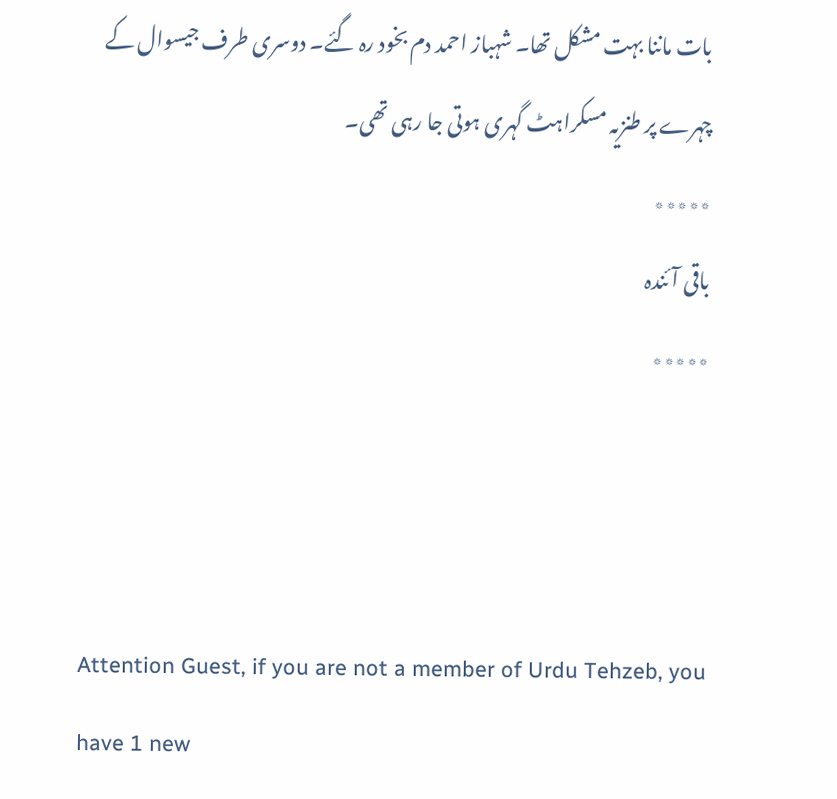بات ماننا بہت مشکل تھا۔ شہباز احمد دم بخود رہ گئے۔ دوسری طرف جیسوال کے چہرے پر طنزیہ مسکراہٹ گہری ہوتی جا رہی تھی۔
٭٭٭٭٭
باقی آئندہ
٭٭٭٭٭



Attention Guest, if you are not a member of Urdu Tehzeb, you have 1 new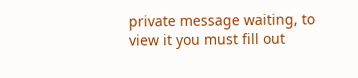private message waiting, to view it you must fill out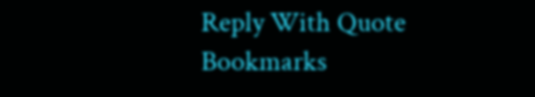Reply With Quote
Bookmarks